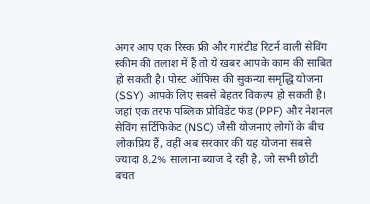अगर आप एक रिस्क फ्री और गारंटीड रिटर्न वाली सेविंग स्कीम की तलाश में हैं तो ये खबर आपके काम की साबित हो सकती है। पोस्ट ऑफिस की सुकन्या समृद्धि योजना (SSY) आपके लिए सबसे बेहतर विकल्प हो सकती है। जहां एक तरफ पब्लिक प्रोविडेंट फंड (PPF) और नेशनल सेविंग सर्टिफिकेट (NSC) जैसी योजनाएं लोगों के बीच लोकप्रिय हैं, वहीं अब सरकार की यह योजना सबसे ज्यादा 8.2% सालाना ब्याज दे रही है, जो सभी छोटी बचत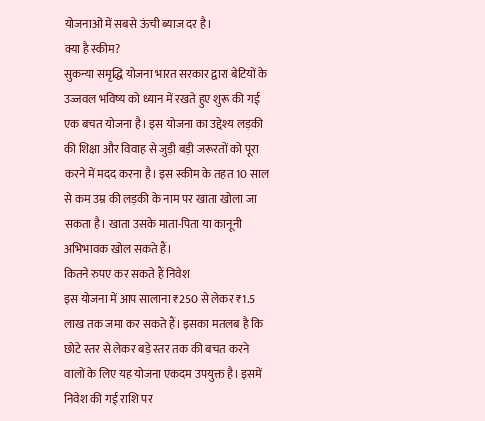योजनाओं में सबसे ऊंची ब्याज दर है।
क्या है स्कीम?
सुकन्या समृद्धि योजना भारत सरकार द्वारा बेटियों के उज्जवल भविष्य को ध्यान में रखते हुए शुरू की गई एक बचत योजना है। इस योजना का उद्देश्य लड़की की शिक्षा और विवाह से जुड़ी बड़ी जरूरतों को पूरा करने में मदद करना है। इस स्कीम के तहत 10 साल से कम उम्र की लड़की के नाम पर खाता खोला जा सकता है। खाता उसके माता-पिता या कानूनी अभिभावक खोल सकते हैं।
कितने रुपए कर सकते हैं निवेश
इस योजना में आप सालाना ₹250 से लेकर ₹1.5 लाख तक जमा कर सकते हैं। इसका मतलब है कि छोटे स्तर से लेकर बड़े स्तर तक की बचत करने वालों के लिए यह योजना एकदम उपयुक्त है। इसमें निवेश की गई राशि पर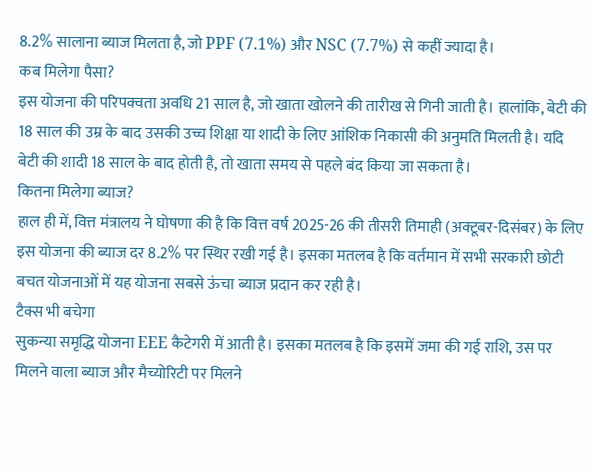8.2% सालाना ब्याज मिलता है, जो PPF (7.1%) और NSC (7.7%) से कहीं ज्यादा है।
कब मिलेगा पैसा?
इस योजना की परिपक्वता अवधि 21 साल है, जो खाता खोलने की तारीख से गिनी जाती है। हालांकि, बेटी की 18 साल की उम्र के बाद उसकी उच्च शिक्षा या शादी के लिए आंशिक निकासी की अनुमति मिलती है। यदि बेटी की शादी 18 साल के बाद होती है, तो खाता समय से पहले बंद किया जा सकता है।
कितना मिलेगा ब्याज?
हाल ही में, वित्त मंत्रालय ने घोषणा की है कि वित्त वर्ष 2025-26 की तीसरी तिमाही (अक्टूबर-दिसंबर) के लिए इस योजना की ब्याज दर 8.2% पर स्थिर रखी गई है। इसका मतलब है कि वर्तमान में सभी सरकारी छोटी बचत योजनाओं में यह योजना सबसे ऊंचा ब्याज प्रदान कर रही है।
टैक्स भी बचेगा
सुकन्या समृद्धि योजना EEE कैटेगरी में आती है। इसका मतलब है कि इसमें जमा की गई राशि, उस पर मिलने वाला ब्याज और मैच्योरिटी पर मिलने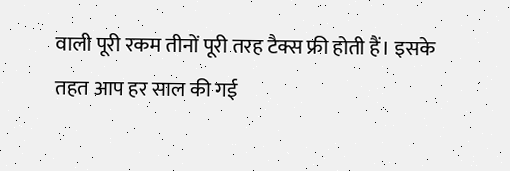वाली पूरी रकम तीनों पूरी तरह टैक्स फ्री होती हैं। इसके तहत आप हर साल की गई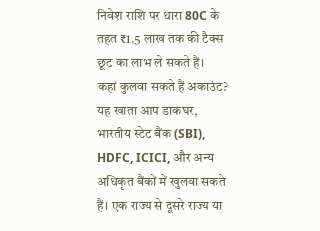निवेश राशि पर धारा 80C के तहत ₹1.5 लाख तक की टैक्स छूट का लाभ ले सकते हैं।
कहां कुलवा सकते हैं अकाउंट?
यह खाता आप डाकघर, भारतीय स्टेट बैंक (SBI), HDFC, ICICI, और अन्य अधिकृत बैंकों में खुलवा सकते हैं। एक राज्य से दूसरे राज्य या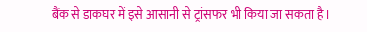बैंक से डाकघर में इसे आसानी से ट्रांसफर भी किया जा सकता है।